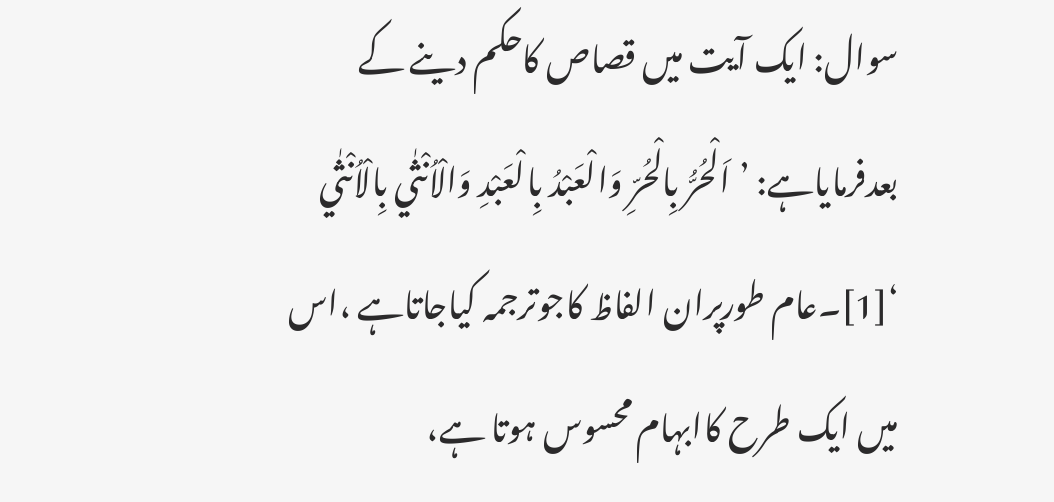سوال: ایک آیت میں قصاص کاحکم دینے کے بعدفرمایاہے: ’اَلْحُرُّ بِالْحُرِّ وَالْعَبْدُ بِالْعَبْدِ وَالْاُنْثٰي بِالْاُنْثٰي ‘[1]۔عام طورپران الفاظ کاجوترجمہ کیاجاتاہے ،اس میں ایک طرح کاابہام محسوس ہوتا ہے،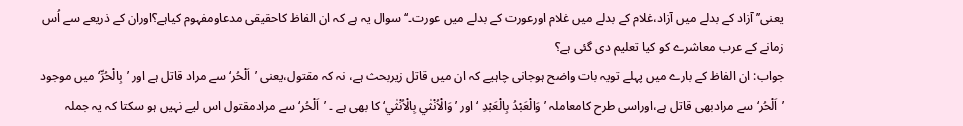یعنی’’آزاد کے بدلے میں آزاد،غلام کے بدلے میں غلام اورعورت کے بدلے میں عورت۔‘‘ سوال یہ ہے کہ ان الفاظ کاحقیقی مدعاومفہوم کیاہے؟اوران کے ذریعے سے اُس زمانے کے عرب معاشرے کو کیا تعلیم دی گئی ہے؟
جواب: ان الفاظ کے بارے میں پہلے تویہ بات واضح ہوجانی چاہیے کہ ان میں قاتل زیربحث ہے، نہ کہ مقتول،یعنی ’اَلْحُر‘ سے مراد قاتل ہے اور ’بِالْحُرِّ‘ میں موجود ’اَلْحُر‘ سے مرادبھی قاتل ہے،اوراسی طرح کامعاملہ ’وَالْعَبْدُ بِالْعَبْدِ ‘ اور ’وَالْاُنْثٰي بِالْاُنْثٰي‘ کا بھی ہے ۔ ’اَلْحُر‘ سے مرادمقتول اس لیے نہیں ہو سکتا کہ یہ جملہ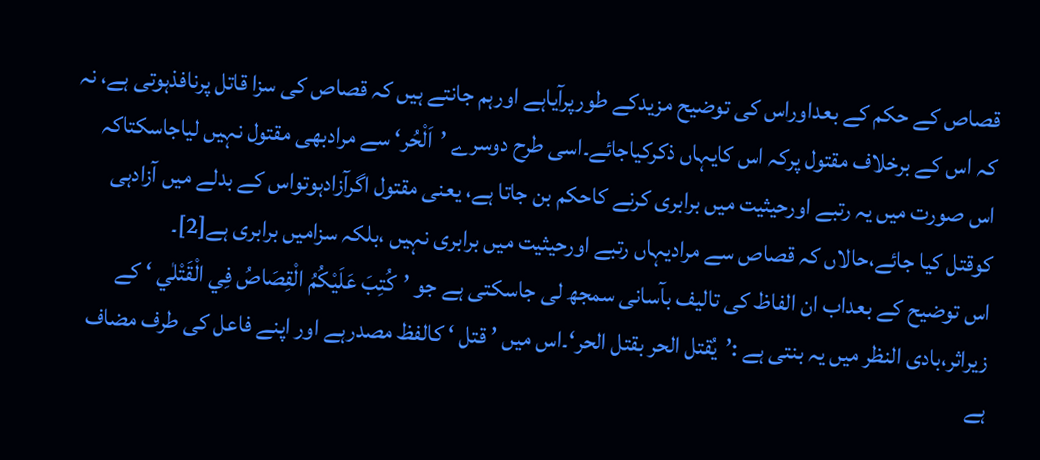قصاص کے حکم کے بعداوراس کی توضیح مزیدکے طورپرآیاہے اورہم جانتے ہیں کہ قصاص کی سزا قاتل پرنافذہوتی ہے، نہ کہ اس کے برخلاف مقتول پرکہ اس کایہاں ذکرکیاجائے۔اسی طرح دوسرے ’اَلْحُر‘ سے مرادبھی مقتول نہیں لیاجاسکتاکہ اس صورت میں یہ رتبے اورحیثیت میں برابری کرنے کاحکم بن جاتا ہے، یعنی مقتول اگرآزادہوتواس کے بدلے میں آزادہی کوقتل کیا جائے،حالاں کہ قصاص سے مرادیہاں رتبے اورحیثیت میں برابری نہیں ،بلکہ سزامیں برابری ہے[2]۔
اس توضیح کے بعداب ان الفاظ کی تالیف بآسانی سمجھ لی جاسکتی ہے جو ’كُتِبَ عَلَيْكُمُ الْقِصَاصُ فِي الْقَتْلٰي ‘ کے زیراثر،بادی النظر میں یہ بنتی ہے :’يُقتل الحر بقتل الحر‘۔اس میں ’ قتل ‘ کالفظ مصدرہے اور اپنے فاعل کی طرف مضاف ہے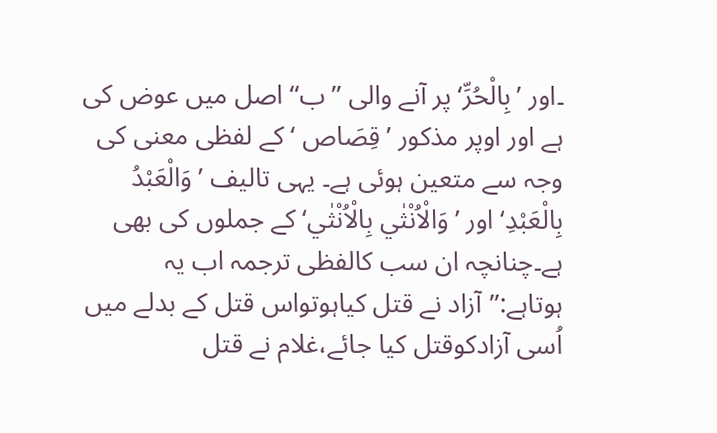۔اور ’بِالْحُرِّ‘ پر آنے والی ’’ب‘‘ اصل میں عوض کی ہے اور اوپر مذکور ’قِصَاص ‘ کے لفظی معنی کی وجہ سے متعین ہوئی ہے۔ یہی تالیف ’وَالْعَبْدُ بِالْعَبْدِ‘ اور ’وَالْاُنْثٰي بِالْاُنْثٰي‘ کے جملوں کی بھی ہے۔چنانچہ ان سب کالفظی ترجمہ اب یہ ہوتاہے:’’آزاد نے قتل کیاہوتواس قتل کے بدلے میں اُسی آزادکوقتل کیا جائے،غلام نے قتل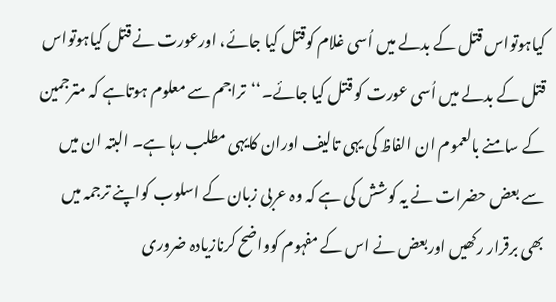کیاہوتواس قتل کے بدلے میں اُسی غلام کوقتل کیا جائے، اورعورت نے قتل کیاہوتواس قتل کے بدلے میں اُسی عورت کو قتل کیا جائے۔‘‘تراجم سے معلوم ہوتاہے کہ مترجمین کے سامنے بالعموم ان الفاظ کی یہی تالیف اوران کایہی مطلب رہا ہے۔ البتہ ان میں سے بعض حضرات نے یہ کوشش کی ہے کہ وہ عربی زبان کے اسلوب کواپنے ترجمہ میں بھی برقرار رکھیں اوربعض نے اس کے مفہوم کوواضح کرنازیادہ ضروری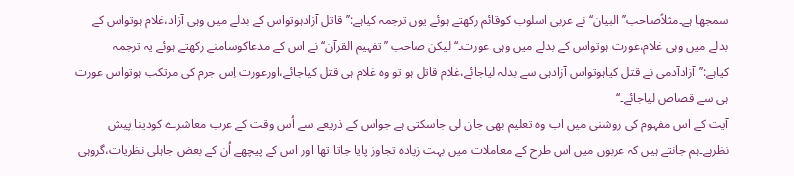سمجھا ہے۔مثلاًصاحب’’ البیان‘‘ نے عربی اسلوب کوقائم رکھتے ہوئے یوں ترجمہ کیاہے:’’ قاتل آزادہوتواس کے بدلے میں وہی آزاد،غلام ہوتواس کے بدلے میں وہی غلام،عورت ہوتواس کے بدلے میں وہی عورت۔‘‘لیکن صاحب ’’تفہیم القرآن‘‘ نے اس کے مدعاکوسامنے رکھتے ہوئے یہ ترجمہ کیاہے:’’آزادآدمی نے قتل کیاہوتواس آزادہی سے بدلہ لیاجائے،غلام قاتل ہو تو وہ غلام ہی قتل کیاجائے،اورعورت اِس جرم کی مرتکب ہوتواس عورت ہی سے قصاص لیاجائے۔‘‘
آیت کے اس مفہوم کی روشنی میں اب وہ تعلیم بھی جان لی جاسکتی ہے جواس کے ذریعے سے اُس وقت کے عرب معاشرے کودینا پیش نظرہے۔ہم جانتے ہیں کہ عربوں میں اس طرح کے معاملات میں بہت زیادہ تجاوز پایا جاتا تھا اور اس کے پیچھے اُن کے بعض جاہلی نظریات،گروہی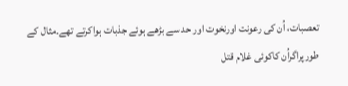تعصبات، اُن کی رعونت اورنخوت اور حد سے بڑھے ہوئے جذبات ہواکرتے تھے۔مثال کے طورپراگراُن کاکوئی غلام قتل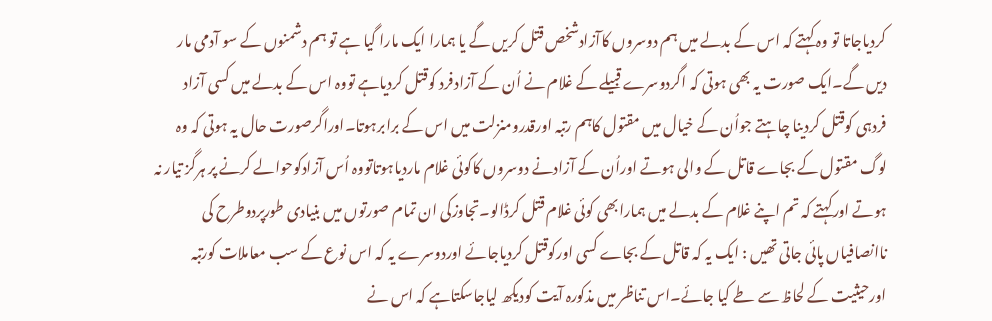کردیاجاتا تو وہ کہتے کہ اس کے بدلے میں ہم دوسروں کاآزادشخص قتل کریں گے یا ہمارا ایک مارا گیا ہے تو ہم دشمنوں کے سو آدمی مار دیں گے۔ایک صورت یہ بھی ہوتی کہ اگردوسرے قبیلے کے غلام نے اُن کے آزادفرد کوقتل کردیاہے تووہ اس کے بدلے میں کسی آزاد فردہی کوقتل کردینا چاہتے جواُن کے خیال میں مقتول کاہم رتبہ اورقدرومنزلت میں اس کے برابرہوتا۔اوراگرصورت حال یہ ہوتی کہ وہ لوگ مقتول کے بجاے قاتل کے والی ہوتے اوراُن کے آزادنے دوسروں کاکوئی غلام ماردیاہوتاتووہ اُس آزادکوحوالے کرنے پر ہرگز تیار نہ ہوتے اورکہتے کہ تم اپنے غلام کے بدلے میں ہمارابھی کوئی غلام قتل کرڈالو۔تجاوزکی ان تمام صورتوں میں بنیادی طورپردوطرح کی ناانصافیاں پائی جاتی تھیں : ایک یہ کہ قاتل کے بجاے کسی اورکوقتل کردیاجائے اوردوسرے یہ کہ اس نوع کے سب معاملات کورتبہ اورحیثیت کے لحاظ سے طے کیا جائے۔اس تناظر میں مذکورہ آیت کودیکھ لیاجاسکتاہے کہ اس نے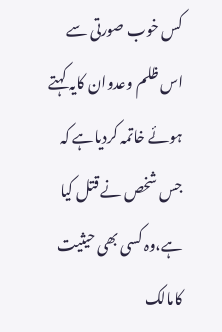کس خوب صورتی سے اس ظلم وعدوان کایہ کہتے ہوئے خاتمہ کردیاہے کہ جس شخص نے قتل کیا ہے،وہ کسی بھی حیثیت کامالک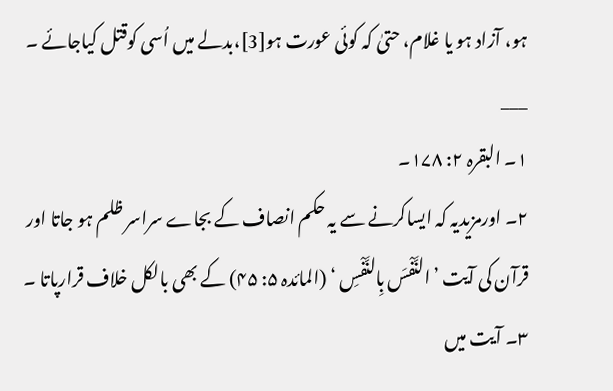ہو، آزاد ہو یا غلام، حتیٰ کہ کوئی عورت ہو[3]،بدلے میں اُسی کوقتل کیاجائے ۔
___
۱۔ البقرہ ۲: ۱۷۸۔
۲۔ اورمزیدیہ کہ ایساکرنے سے یہ حکم انصاف کے بجاے سراسر ظلم ہو جاتا اور قرآن کی آیت ’النَّفْسَ بِالنَّفْسِ ‘ (المائدہ ۵: ۴۵) کے بھی بالکل خلاف قرارپاتا ۔
۳۔ آیت میں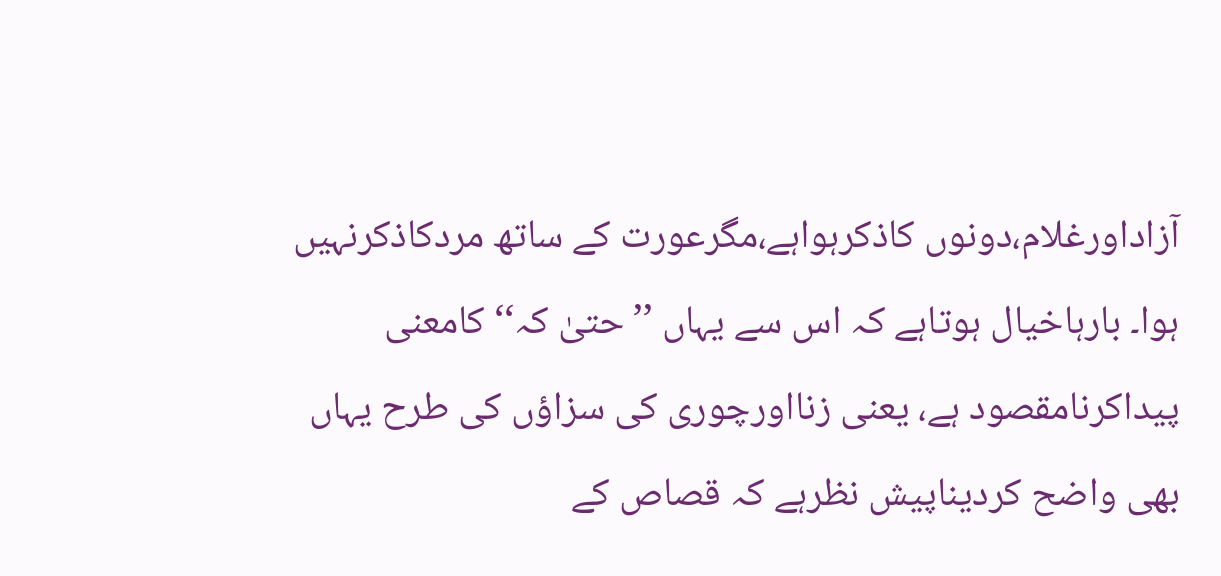آزاداورغلام،دونوں کاذکرہواہے،مگرعورت کے ساتھ مردکاذکرنہیں ہوا۔ بارہاخیال ہوتاہے کہ اس سے یہاں ’’حتیٰ کہ‘‘ کامعنی پیداکرنامقصود ہے، یعنی زنااورچوری کی سزاؤں کی طرح یہاں بھی واضح کردیناپیش نظرہے کہ قصاص کے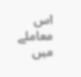اس معاملے میں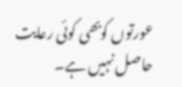عورتوں کوبھی کوئی رعایت حاصل نہیں ہے۔